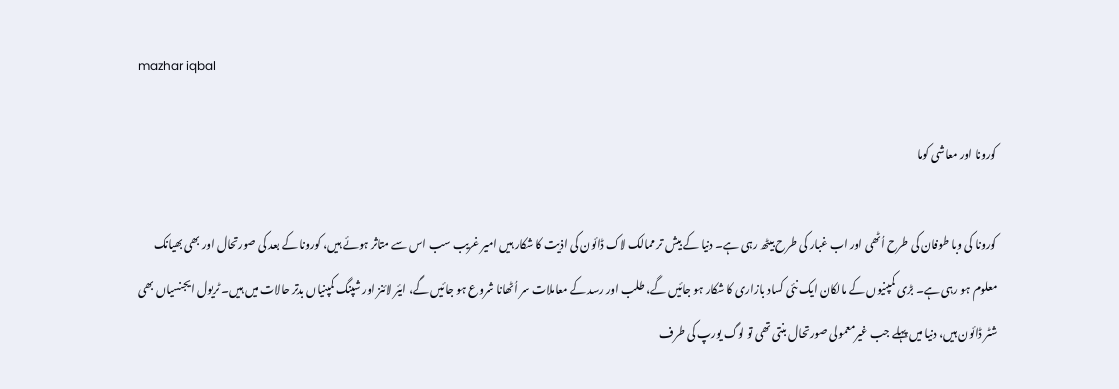mazhar iqbal

کورونا اور معاشی کوما

کورونا کی وبا طوفان کی طرح اُٹھی اور اب غبار کی طرح بیٹھ رہی ہے۔ دنیا کے بیش تر ممالک لاک ڈائون کی اذیت کا شکار ہیں امیر غریب سب اس سے متاثر ہوئے ہیں، کورونا کے بعد کی صورتحال اور بھی بھیانک معلوم ہو رہی ہے۔ بڑی کمپنیوں کے مالکان ایک نئی کساد بازاری کا شکار ہو جائیں گے، طلب اور رسد کے معاملات سر اُٹھانا شروع ہو جائیں گے، ایئر لائنز اور شپنگ کمپنیاں بدتر حالات میں ہیں۔ ٹریول ایجنسیاں بھی شٹر ڈائون ہیں، دنیا میں پہلے جب غیرمعمولی صورتحال بنتی تھی تو لوگ یورپ کی طرف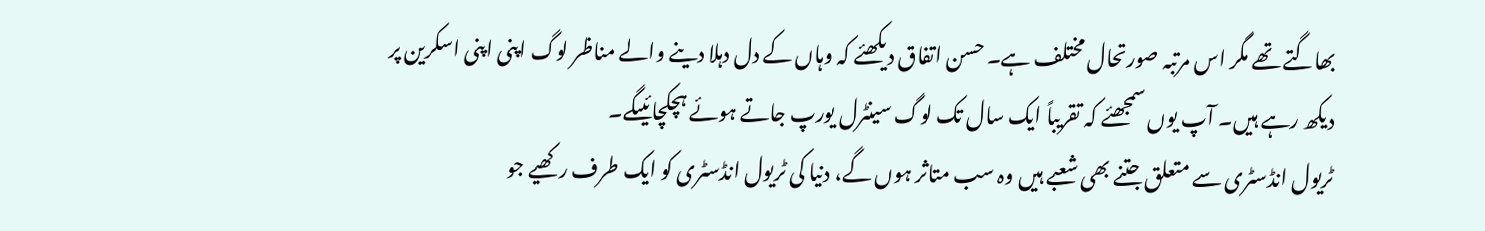بھاگتے تھے مگر اس مرتبہ صورتحال مختلف ہے۔ حسن اتفاق دیکھئے کہ وہاں کے دل دہلا دینے والے مناظر لوگ اپنی اپنی اسکرین پر دیکھ رہے ہیں۔ آپ یوں سمجھئے کہ تقریباً ایک سال تک لوگ سینٹرل یورپ جاتے ہوئے ہچکچائیںگے۔
ٹریول انڈسٹری سے متعلق جتنے بھی شعبے ہیں وہ سب متاثر ہوں گے، دنیا کی ٹریول انڈسٹری کو ایک طرف رکھیے جو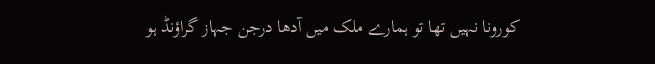کورونا نہیں تھا تو ہمارے ملک میں آدھا درجن جہاز گراؤنڈ ہو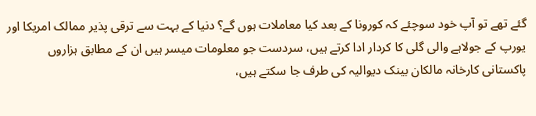گئے تھے تو آپ خود سوچئے کہ کورونا کے بعد کیا معاملات ہوں گے؟ دنیا کے بہت سے ترقی پذیر ممالک امریکا اور یورپ کے جولاہے والی گلی کا کردار ادا کرتے ہیں، سردست جو معلومات میسر ہیں ان کے مطابق ہزاروں پاکستانی کارخانہ مالکان بینک دیوالیہ کی طرف جا سکتے ہیں،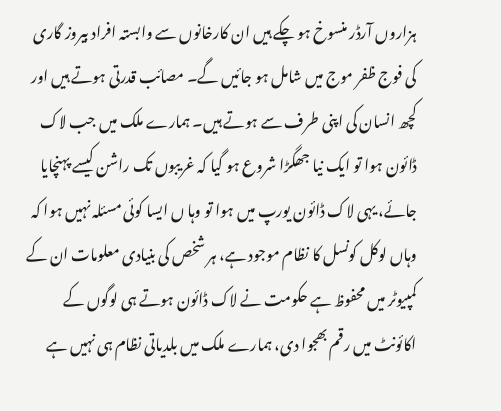ہزاروں آرڈر منسوخ ہو چکے ہیں ان کارخانوں سے وابستہ افراد بیروز گاری کی فوج ظفر موج میں شامل ہو جائیں گے۔ مصائب قدرتی ہوتے ہیں اور کچھ انسان کی اپنی طرف سے ہوتے ہیں۔ ہمارے ملک میں جب لاک ڈائون ہوا تو ایک نیا جھگڑا شروع ہو گیا کہ غریبوں تک راشن کیسے پہنچایا جائے، یہی لاک ڈائون یورپ میں ہوا تو وہا ں ایسا کوئی مسئلہ نہیں ہوا کہ وہاں لوکل کونسل کا نظام موجود ہے، ہر شخص کی بنیادی معلومات ان کے کمپیوٹر میں محفوظ ہے حکومت نے لاک ڈائون ہوتے ہی لوگوں کے اکائونٹ میں رقم بھجوا دی، ہمارے ملک میں بلدیاتی نظام ہی نہیں ہے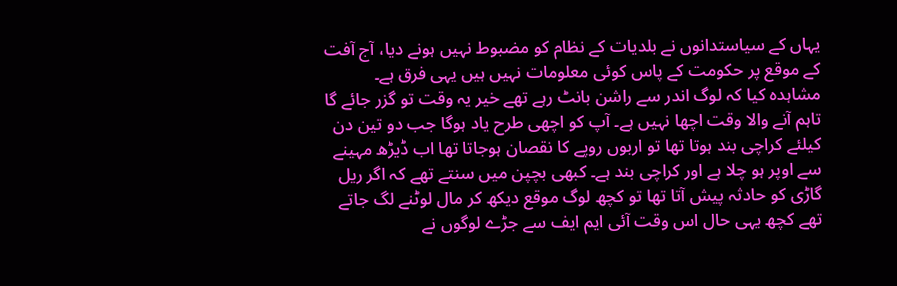یہاں کے سیاستدانوں نے بلدیات کے نظام کو مضبوط نہیں ہونے دیا، آج آفت کے موقع پر حکومت کے پاس کوئی معلومات نہیں ہیں یہی فرق ہے۔ مشاہدہ کیا کہ لوگ اندر سے راشن بانٹ رہے تھے خیر یہ وقت تو گزر جائے گا تاہم آنے والا وقت اچھا نہیں ہے۔ آپ کو اچھی طرح یاد ہوگا جب دو تین دن کیلئے کراچی بند ہوتا تھا تو اربوں روپے کا نقصان ہوجاتا تھا اب ڈیڑھ مہینے سے اوپر ہو چلا ہے اور کراچی بند ہے۔ کبھی بچپن میں سنتے تھے کہ اگر ریل گاڑی کو حادثہ پیش آتا تھا تو کچھ لوگ موقع دیکھ کر مال لوٹنے لگ جاتے تھے کچھ یہی حال اس وقت آئی ایم ایف سے جڑے لوگوں نے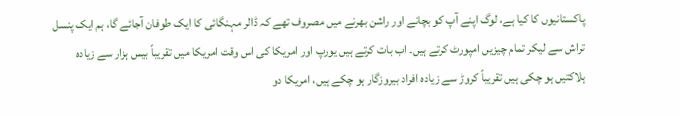پاکستانیوں کا کیا ہے، لوگ اپنے آپ کو بچانے اور راشن بھرنے میں مصروف تھے کہ ڈالر مہنگائی کا ایک طوفان آجائے گا، ہم ایک پنسل تراش سے لیکر تمام چیزیں امپورٹ کرتے ہیں۔ اب بات کرتے ہیں یورپ اور امریکا کی اس وقت امریکا میں تقریباً بیس ہزار سے زیادہ ہلاکتیں ہو چکی ہیں تقریباً کروڑ سے زیادہ افراد بیروزگار ہو چکے ہیں، امریکا دو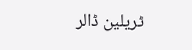ٹریلین ڈالر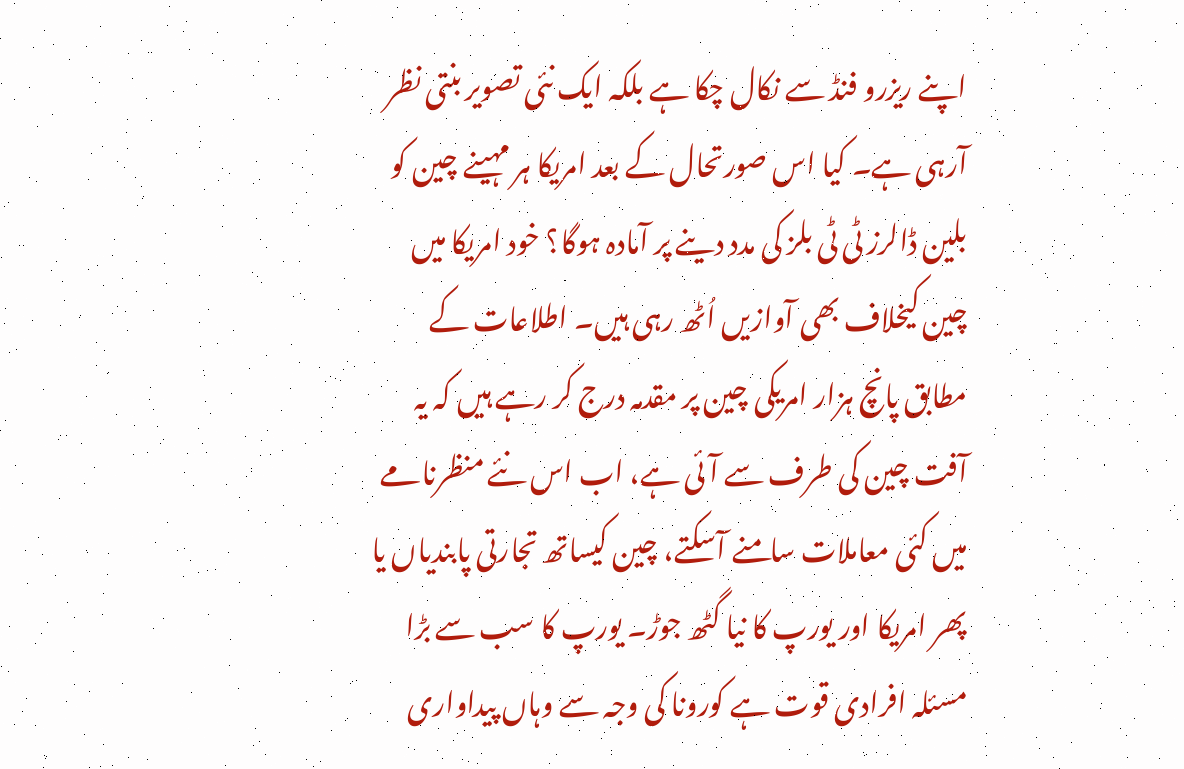اپنے ریزرو فنڈ سے نکال چکا ہے بلکہ ایک نئی تصویر بنتی نظر آرہی ہے۔ کیا اس صورتحال کے بعد امریکا ہر مہینے چین کو بلین ڈالرز ٹی ٹی بلز کی مدد دینے پر آمادہ ہوگا؟ خود امریکا میں چین کیخلاف بھی آوازیں اُٹھ رہی ہیں۔ اطلاعات کے مطابق پانچ ہزار امریکی چین پر مقدمہ درج کر رہے ہیں کہ یہ آفت چین کی طرف سے آئی ہے، اب اس نئے منظرنامے میں کئی معاملات سامنے آسکتے، چین کیساتھ تجارتی پابندیاں یا پھر امریکا اور یورپ کا نیا گٹھ جوڑ۔ یورپ کا سب سے بڑا مسئلہ افرادی قوت ہے کورونا کی وجہ سے وہاں پیداواری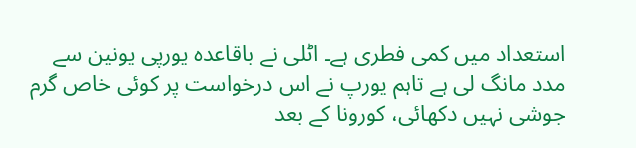استعداد میں کمی فطری ہے۔ اٹلی نے باقاعدہ یورپی یونین سے مدد مانگ لی ہے تاہم یورپ نے اس درخواست پر کوئی خاص گرم جوشی نہیں دکھائی، کورونا کے بعد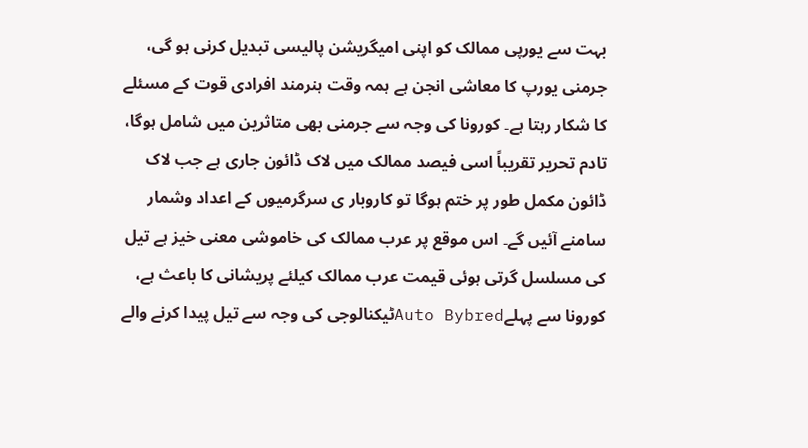بہت سے یورپی ممالک کو اپنی امیگریشن پالیسی تبدیل کرنی ہو گی، جرمنی یورپ کا معاشی انجن ہے ہمہ وقت ہنرمند افرادی قوت کے مسئلے کا شکار رہتا ہے۔ کورونا کی وجہ سے جرمنی بھی متاثرین میں شامل ہوگا، تادم تحریر تقریباً اسی فیصد ممالک میں لاک ڈائون جاری ہے جب لاک ڈائون مکمل طور پر ختم ہوگا تو کاروبار ی سرگرمیوں کے اعداد وشمار سامنے آئیں گے۔ اس موقع پر عرب ممالک کی خاموشی معنی خیز ہے تیل کی مسلسل گرتی ہوئی قیمت عرب ممالک کیلئے پریشانی کا باعث ہے، کورونا سے پہلےAuto Bybredٹیکنالوجی کی وجہ سے تیل پیدا کرنے والے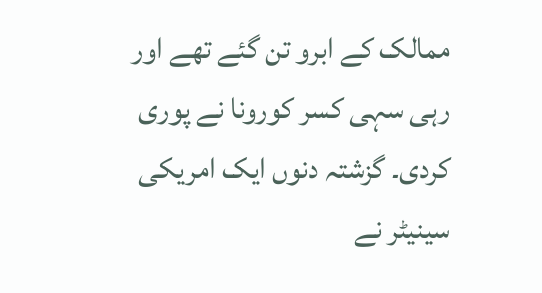ممالک کے ابرو تن گئے تھے اور رہی سہی کسر کورونا نے پوری کردی۔ گزشتہ دنوں ایک امریکی سینیٹر نے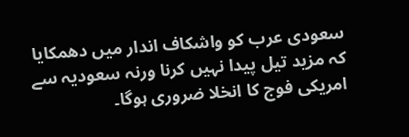سعودی عرب کو واشکاف اندار میں دھمکایا کہ مزید تیل پیدا نہیں کرنا ورنہ سعودیہ سے امریکی فوج کا انخلا ضروری ہوگا۔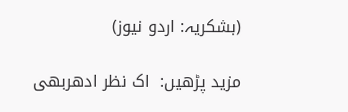(بشکریہ: اردو نیوز)

مزید پڑھیں:  اک نظر ادھربھی